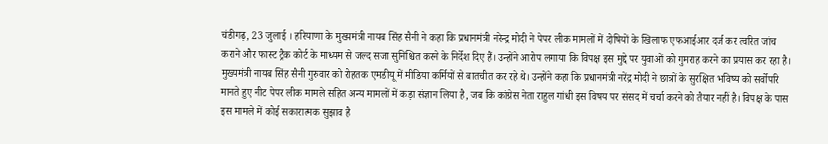चंडीगढ़, 23 जुलाई । हरियाणा के मुख्यमंत्री नायब सिंह सैनी ने कहा कि प्रधानमंत्री नरेन्द्र मोदी ने पेपर लीक मामलों में दोषियों के खिलाफ एफआईआर दर्ज कर त्वरित जांच कराने और फास्ट ट्रैक कोर्ट के माध्यम से जल्द सजा सुनिश्चित करने के निर्देश दिए हैं। उन्होंने आरोप लगाया कि विपक्ष इस मुद्दे पर युवाओं को गुमराह करने का प्रयास कर रहा है।
मुख्यमंत्री नायब सिंह सैनी गुरुवार को रोहतक एमडीयू में मीडिया कर्मियों से बातचीत कर रहे थे। उन्होंने कहा कि प्रधानमंत्री नरेंद्र मोदी ने छात्रों के सुरक्षित भविष्य को सर्वोपरि मानते हुए नीट पेपर लीक मामले सहित अन्य मामलों में कड़ा संज्ञान लिया है, जब कि कांग्रेस नेता राहुल गांधी इस विषय पर संसद में चर्चा करने को तैयार नहीं है। विपक्ष के पास इस मामले में कोई सकारात्मक सुझाव है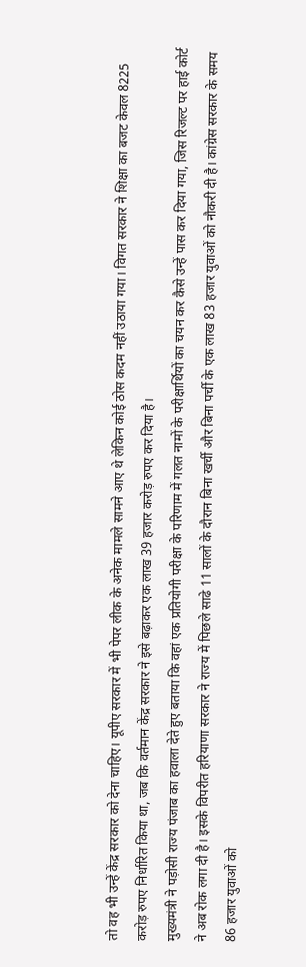तो वह भी उन्हें केंद्र सरकार को देना चाहिए। यूपीए सरकार में भी पेपर लीक के अनेक मामले सामने आए थे लेकिन कोई ठोस कदम नहीं उठाया गया। विगत सरकार ने शिक्षा का बजट केवल 8225 करोड़ रुपए निर्धारित किया था, जब कि वर्तमान केंद्र सरकार ने इसे बढ़ाकर एक लाख 39 हजार करोड़ रुपए कर दिया है।
मुख्यमंत्री ने पड़ोसी राज्य पंजाब का हवाला देते हुए बताया कि वहां एक प्रतियोगी परीक्षा के परिणाम में गलत नामों के परीक्षार्थियों का चयन कर कैसे उन्हें पास कर दिया गया, जिस रिजल्ट पर हाई कोर्ट ने अब रोक लगा दी है। इसके विपरीत हरियाणा सरकार ने राज्य में पिछले साढे 11 सालों के दौरान बिना खर्ची और बिना पर्ची के एक लाख 83 हजार युवाओं को नौकरी दी है। कांग्रेस सरकार के समय 86 हजार युवाओं को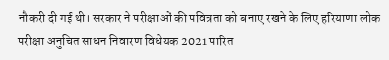नौकरी दी गई थी। सरकार ने परीक्षाओं की पवित्रता को बनाए रखने के लिए हरियाणा लोक परीक्षा अनुचित साधन निवारण विधेयक 2021 पारित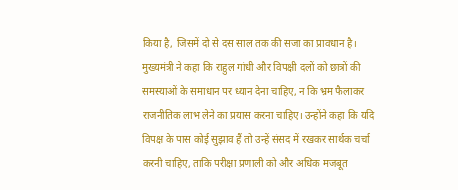किया है, जिसमें दो से दस साल तक की सजा का प्रावधान है।
मुख्यमंत्री ने कहा कि राहुल गांधी और विपक्षी दलों को छात्रों की समस्याओं के समाधान पर ध्यान देना चाहिए, न कि भ्रम फैलाकर राजनीतिक लाभ लेने का प्रयास करना चाहिए। उन्होंने कहा कि यदि विपक्ष के पास कोई सुझाव हैं तो उन्हें संसद में रखकर सार्थक चर्चा करनी चाहिए, ताकि परीक्षा प्रणाली को और अधिक मजबूत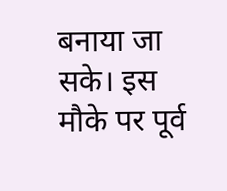बनाया जा सके। इस मौके पर पूर्व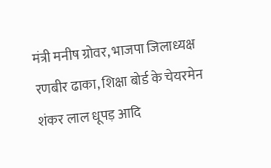मंत्री मनीष ग्रोवर, भाजपा जिलाध्यक्ष रणबीर ढाका, शिक्षा बोर्ड के चेयरमेन शंकर लाल धूपड़ आदि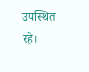उपस्थित रहे।